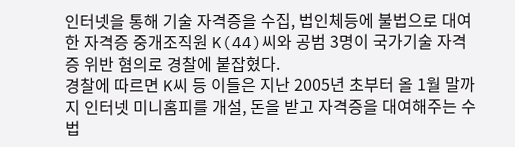인터넷을 통해 기술 자격증을 수집, 법인체등에 불법으로 대여한 자격증 중개조직원 K(44)씨와 공범 3명이 국가기술 자격증 위반 혐의로 경찰에 붙잡혔다.
경찰에 따르면 K씨 등 이들은 지난 2005년 초부터 올 1월 말까지 인터넷 미니홈피를 개설, 돈을 받고 자격증을 대여해주는 수법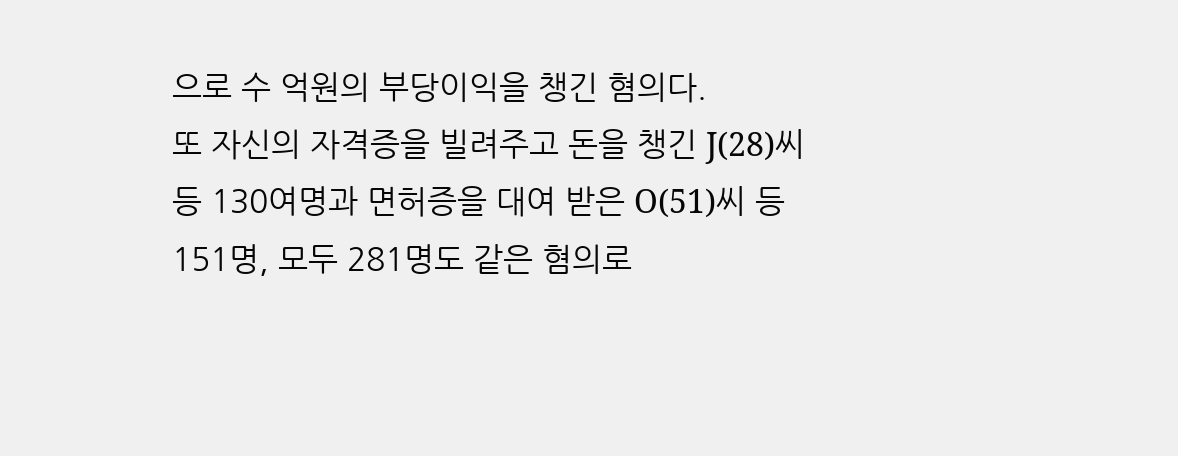으로 수 억원의 부당이익을 챙긴 혐의다.
또 자신의 자격증을 빌려주고 돈을 챙긴 J(28)씨 등 130여명과 면허증을 대여 받은 O(51)씨 등 151명, 모두 281명도 같은 혐의로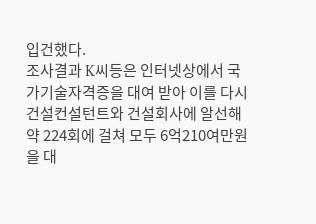입건했다.
조사결과 K씨등은 인터넷상에서 국가기술자격증을 대여 받아 이를 다시 건설컨설턴트와 건설회사에 알선해 약 224회에 걸쳐 모두 6억210여만원을 대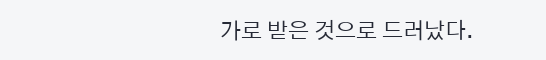가로 받은 것으로 드러났다.